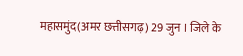महासमुंद(अमर छत्तीसगढ़) 29 जुन । जिले के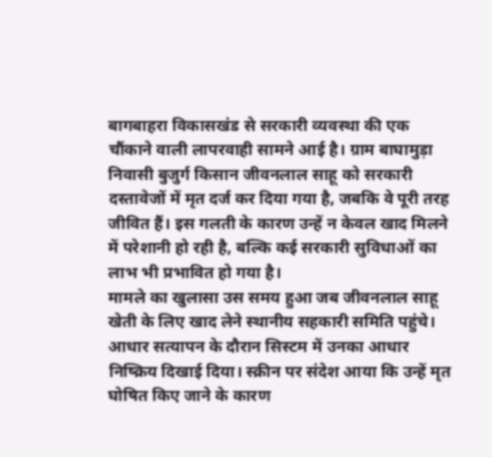बागबाहरा विकासखंड से सरकारी व्यवस्था की एक चौंकाने वाली लापरवाही सामने आई है। ग्राम बाघामुड़ा निवासी बुजुर्ग किसान जीवनलाल साहू को सरकारी दस्तावेजों में मृत दर्ज कर दिया गया है, जबकि वे पूरी तरह जीवित हैं। इस गलती के कारण उन्हें न केवल खाद मिलने में परेशानी हो रही है, बल्कि कई सरकारी सुविधाओं का लाभ भी प्रभावित हो गया है।
मामले का खुलासा उस समय हुआ जब जीवनलाल साहू खेती के लिए खाद लेने स्थानीय सहकारी समिति पहुंचे। आधार सत्यापन के दौरान सिस्टम में उनका आधार निष्क्रिय दिखाई दिया। स्क्रीन पर संदेश आया कि उन्हें मृत घोषित किए जाने के कारण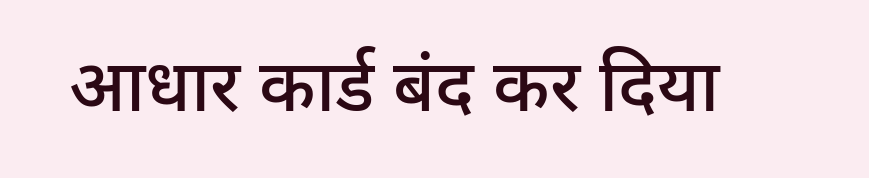आधार कार्ड बंद कर दिया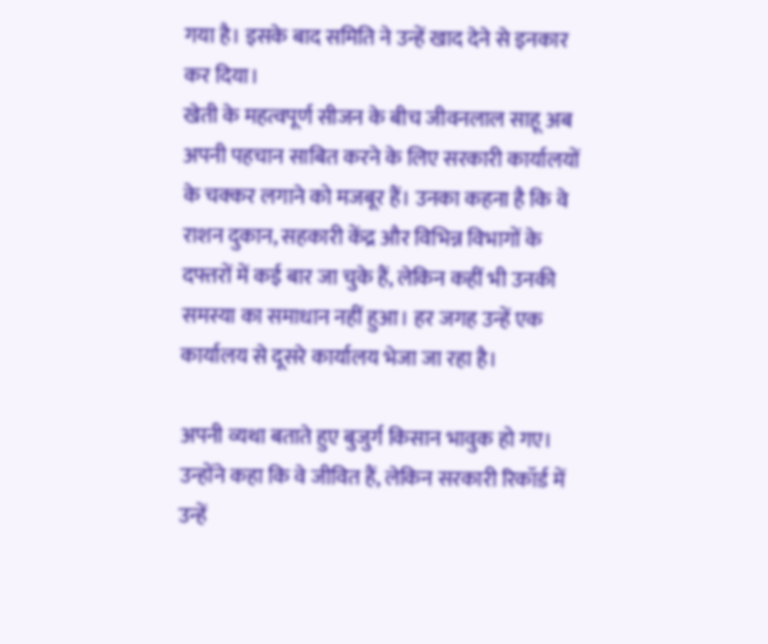गया है। इसके बाद समिति ने उन्हें खाद देने से इनकार कर दिया।
खेती के महत्वपूर्ण सीजन के बीच जीवनलाल साहू अब अपनी पहचान साबित करने के लिए सरकारी कार्यालयों के चक्कर लगाने को मजबूर हैं। उनका कहना है कि वे राशन दुकान, सहकारी केंद्र और विभिन्न विभागों के दफ्तरों में कई बार जा चुके हैं, लेकिन कहीं भी उनकी समस्या का समाधान नहीं हुआ। हर जगह उन्हें एक कार्यालय से दूसरे कार्यालय भेजा जा रहा है।

अपनी व्यथा बताते हुए बुजुर्ग किसान भावुक हो गए। उन्होंने कहा कि वे जीवित हैं, लेकिन सरकारी रिकॉर्ड में उन्हें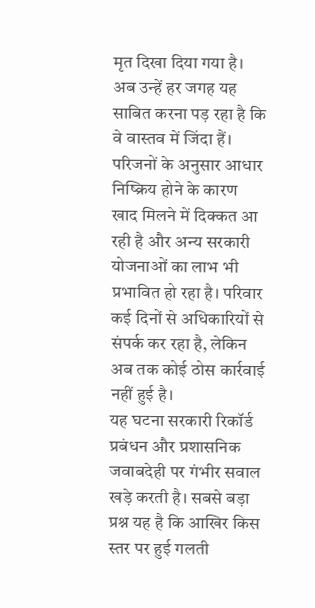मृत दिखा दिया गया है। अब उन्हें हर जगह यह साबित करना पड़ रहा है कि वे वास्तव में जिंदा हैं।
परिजनों के अनुसार आधार निष्क्रिय होने के कारण खाद मिलने में दिक्कत आ रही है और अन्य सरकारी योजनाओं का लाभ भी प्रभावित हो रहा है। परिवार कई दिनों से अधिकारियों से संपर्क कर रहा है, लेकिन अब तक कोई ठोस कार्रवाई नहीं हुई है।
यह घटना सरकारी रिकॉर्ड प्रबंधन और प्रशासनिक जवाबदेही पर गंभीर सवाल खड़े करती है। सबसे बड़ा प्रश्न यह है कि आखिर किस स्तर पर हुई गलती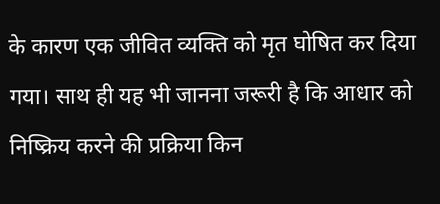के कारण एक जीवित व्यक्ति को मृत घोषित कर दिया गया। साथ ही यह भी जानना जरूरी है कि आधार को निष्क्रिय करने की प्रक्रिया किन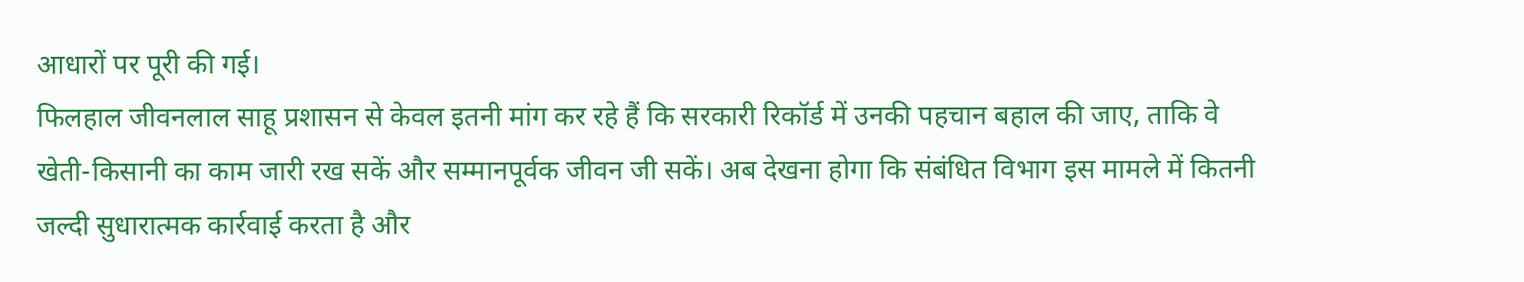आधारों पर पूरी की गई।
फिलहाल जीवनलाल साहू प्रशासन से केवल इतनी मांग कर रहे हैं कि सरकारी रिकॉर्ड में उनकी पहचान बहाल की जाए, ताकि वे खेती-किसानी का काम जारी रख सकें और सम्मानपूर्वक जीवन जी सकें। अब देखना होगा कि संबंधित विभाग इस मामले में कितनी जल्दी सुधारात्मक कार्रवाई करता है और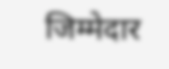जिम्मेदार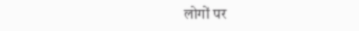लोगों पर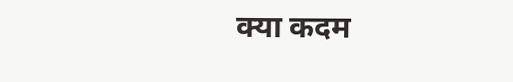क्या कदम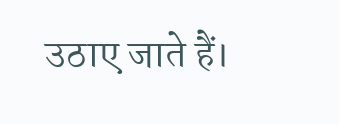उठाए जाते हैं।